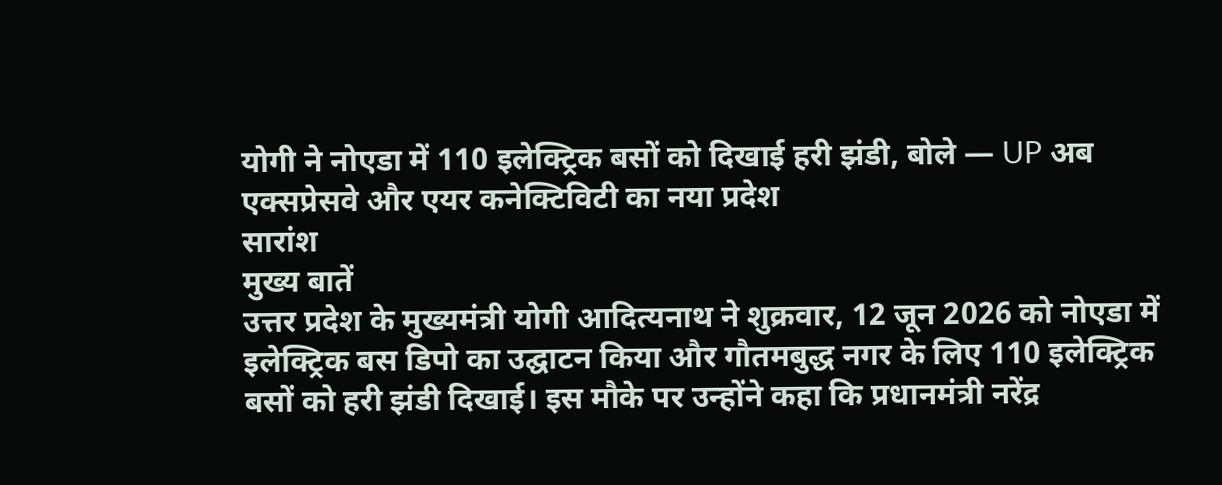योगी ने नोएडा में 110 इलेक्ट्रिक बसों को दिखाई हरी झंडी, बोले — UP अब एक्सप्रेसवे और एयर कनेक्टिविटी का नया प्रदेश
सारांश
मुख्य बातें
उत्तर प्रदेश के मुख्यमंत्री योगी आदित्यनाथ ने शुक्रवार, 12 जून 2026 को नोएडा में इलेक्ट्रिक बस डिपो का उद्घाटन किया और गौतमबुद्ध नगर के लिए 110 इलेक्ट्रिक बसों को हरी झंडी दिखाई। इस मौके पर उन्होंने कहा कि प्रधानमंत्री नरेंद्र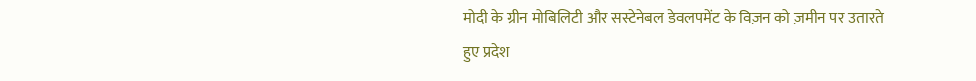मोदी के ग्रीन मोबिलिटी और सस्टेनेबल डेवलपमेंट के विज़न को ज़मीन पर उतारते हुए प्रदेश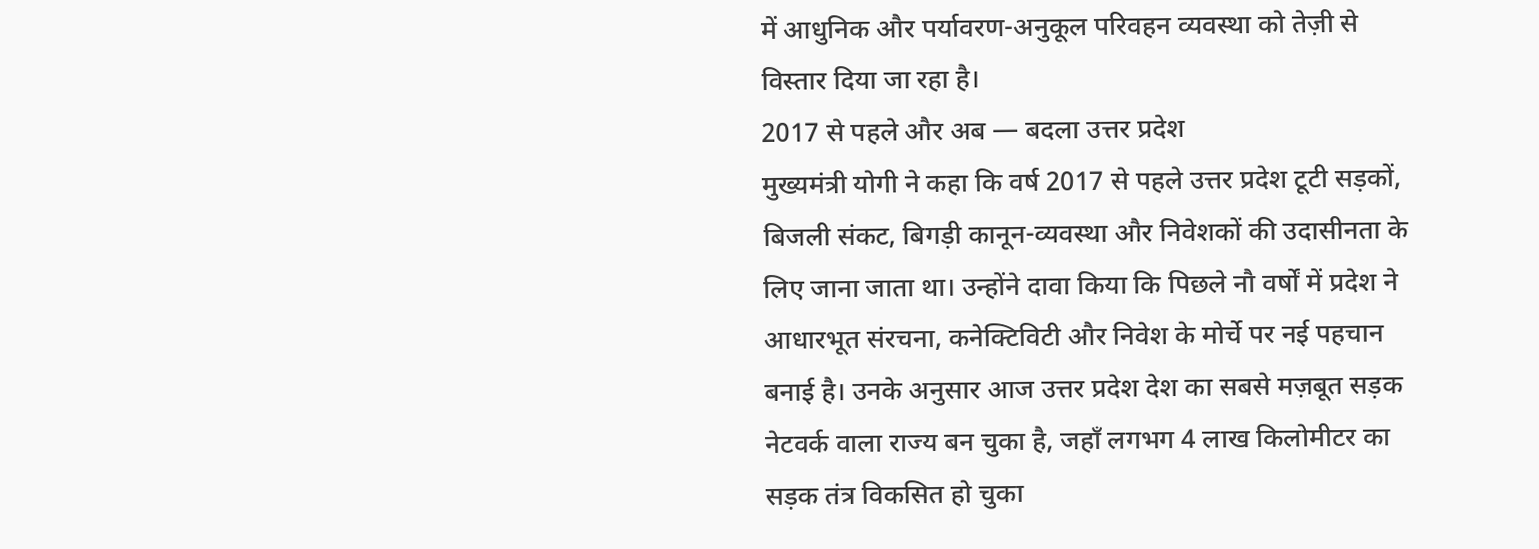में आधुनिक और पर्यावरण-अनुकूल परिवहन व्यवस्था को तेज़ी से विस्तार दिया जा रहा है।
2017 से पहले और अब — बदला उत्तर प्रदेश
मुख्यमंत्री योगी ने कहा कि वर्ष 2017 से पहले उत्तर प्रदेश टूटी सड़कों, बिजली संकट, बिगड़ी कानून-व्यवस्था और निवेशकों की उदासीनता के लिए जाना जाता था। उन्होंने दावा किया कि पिछले नौ वर्षों में प्रदेश ने आधारभूत संरचना, कनेक्टिविटी और निवेश के मोर्चे पर नई पहचान बनाई है। उनके अनुसार आज उत्तर प्रदेश देश का सबसे मज़बूत सड़क नेटवर्क वाला राज्य बन चुका है, जहाँ लगभग 4 लाख किलोमीटर का सड़क तंत्र विकसित हो चुका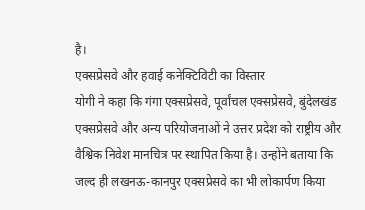है।
एक्सप्रेसवे और हवाई कनेक्टिविटी का विस्तार
योगी ने कहा कि गंगा एक्सप्रेसवे, पूर्वांचल एक्सप्रेसवे, बुंदेलखंड एक्सप्रेसवे और अन्य परियोजनाओं ने उत्तर प्रदेश को राष्ट्रीय और वैश्विक निवेश मानचित्र पर स्थापित किया है। उन्होंने बताया कि जल्द ही लखनऊ-कानपुर एक्सप्रेसवे का भी लोकार्पण किया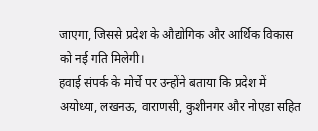जाएगा, जिससे प्रदेश के औद्योगिक और आर्थिक विकास को नई गति मिलेगी।
हवाई संपर्क के मोर्चे पर उन्होंने बताया कि प्रदेश में अयोध्या, लखनऊ, वाराणसी, कुशीनगर और नोएडा सहित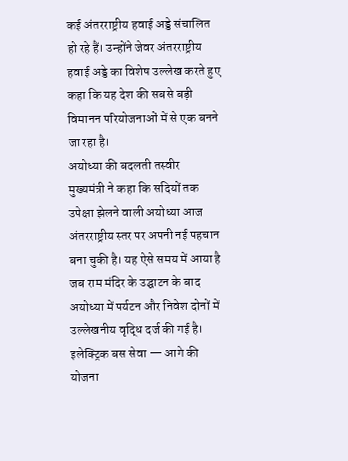कई अंतरराष्ट्रीय हवाई अड्डे संचालित हो रहे हैं। उन्होंने जेवर अंतरराष्ट्रीय हवाई अड्डे का विशेष उल्लेख करते हुए कहा कि यह देश की सबसे बड़ी विमानन परियोजनाओं में से एक बनने जा रहा है।
अयोध्या की बदलती तस्वीर
मुख्यमंत्री ने कहा कि सदियों तक उपेक्षा झेलने वाली अयोध्या आज अंतरराष्ट्रीय स्तर पर अपनी नई पहचान बना चुकी है। यह ऐसे समय में आया है जब राम मंदिर के उद्घाटन के बाद अयोध्या में पर्यटन और निवेश दोनों में उल्लेखनीय वृद्धि दर्ज की गई है।
इलेक्ट्रिक बस सेवा — आगे की योजना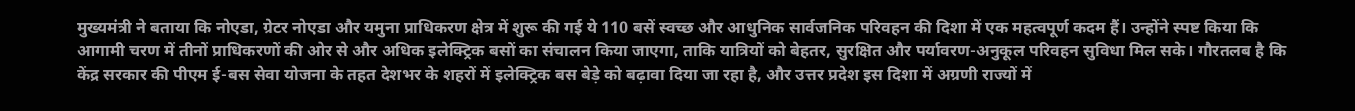मुख्यमंत्री ने बताया कि नोएडा, ग्रेटर नोएडा और यमुना प्राधिकरण क्षेत्र में शुरू की गई ये 110 बसें स्वच्छ और आधुनिक सार्वजनिक परिवहन की दिशा में एक महत्वपूर्ण कदम हैं। उन्होंने स्पष्ट किया कि आगामी चरण में तीनों प्राधिकरणों की ओर से और अधिक इलेक्ट्रिक बसों का संचालन किया जाएगा, ताकि यात्रियों को बेहतर, सुरक्षित और पर्यावरण-अनुकूल परिवहन सुविधा मिल सके। गौरतलब है कि केंद्र सरकार की पीएम ई-बस सेवा योजना के तहत देशभर के शहरों में इलेक्ट्रिक बस बेड़े को बढ़ावा दिया जा रहा है, और उत्तर प्रदेश इस दिशा में अग्रणी राज्यों में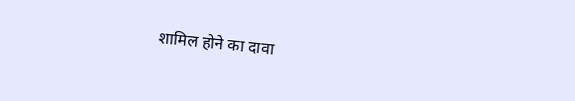शामिल होने का दावा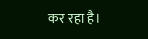कर रहा है।